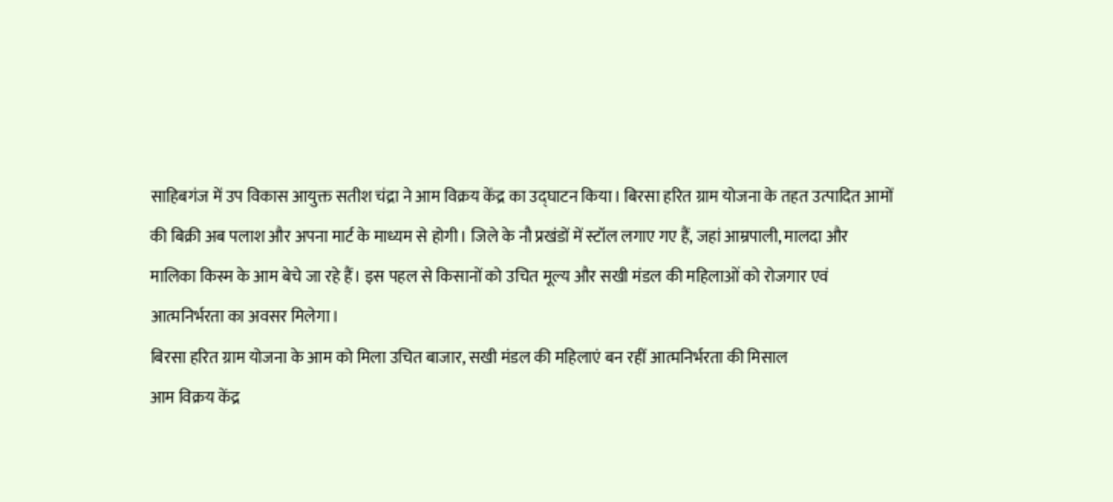साहिबगंज में उप विकास आयुक्त सतीश चंद्रा ने आम विक्रय केंद्र का उद्घाटन किया। बिरसा हरित ग्राम योजना के तहत उत्पादित आमों की बिक्री अब पलाश और अपना मार्ट के माध्यम से होगी। जिले के नौ प्रखंडों में स्टॉल लगाए गए हैं, जहां आम्रपाली, मालदा और मालिका किस्म के आम बेचे जा रहे हैं। इस पहल से किसानों को उचित मूल्य और सखी मंडल की महिलाओं को रोजगार एवं आत्मनिर्भरता का अवसर मिलेगा।
बिरसा हरित ग्राम योजना के आम को मिला उचित बाजार, सखी मंडल की महिलाएं बन रहीं आत्मनिर्भरता की मिसाल
आम विक्रय केंद्र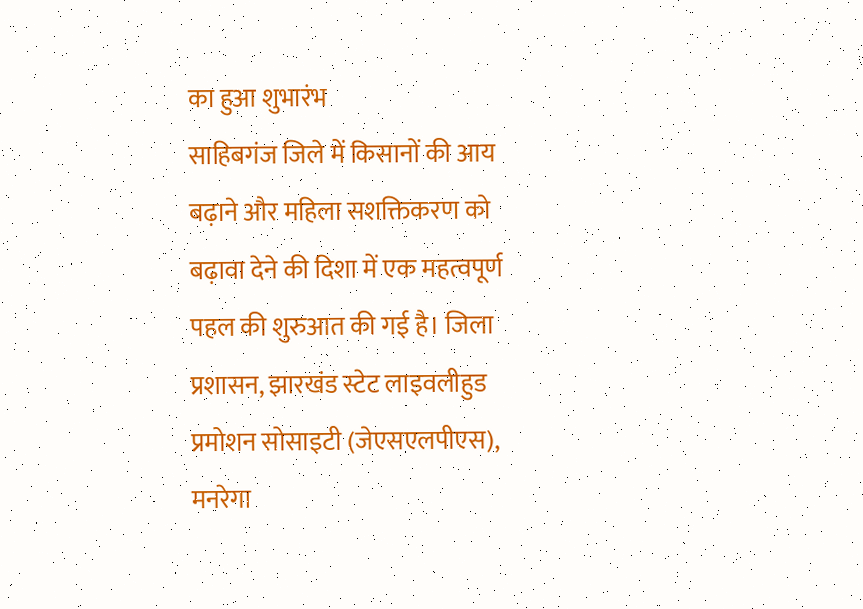का हुआ शुभारंभ
साहिबगंज जिले में किसानों की आय बढ़ाने और महिला सशक्तिकरण को बढ़ावा देने की दिशा में एक महत्वपूर्ण पहल की शुरुआत की गई है। जिला प्रशासन, झारखंड स्टेट लाइवलीहुड प्रमोशन सोसाइटी (जेएसएलपीएस), मनरेगा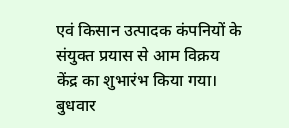एवं किसान उत्पादक कंपनियों के संयुक्त प्रयास से आम विक्रय केंद्र का शुभारंभ किया गया। बुधवार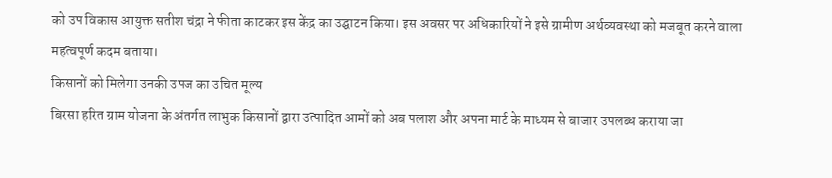को उप विकास आयुक्त सतीश चंद्रा ने फीता काटकर इस केंद्र का उद्घाटन किया। इस अवसर पर अधिकारियों ने इसे ग्रामीण अर्थव्यवस्था को मजबूत करने वाला महत्वपूर्ण कदम बताया।
किसानों को मिलेगा उनकी उपज का उचित मूल्य
बिरसा हरित ग्राम योजना के अंतर्गत लाभुक किसानों द्वारा उत्पादित आमों को अब पलाश और अपना मार्ट के माध्यम से बाजार उपलब्ध कराया जा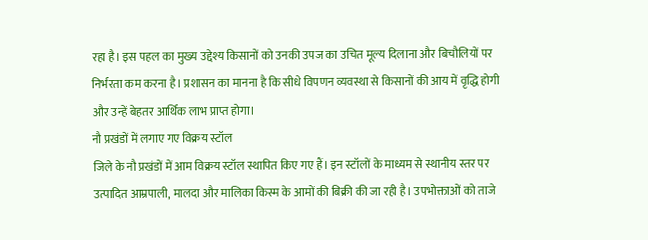रहा है। इस पहल का मुख्य उद्देश्य किसानों को उनकी उपज का उचित मूल्य दिलाना और बिचौलियों पर निर्भरता कम करना है। प्रशासन का मानना है कि सीधे विपणन व्यवस्था से किसानों की आय में वृद्धि होगी और उन्हें बेहतर आर्थिक लाभ प्राप्त होगा।
नौ प्रखंडों में लगाए गए विक्रय स्टॉल
जिले के नौ प्रखंडों में आम विक्रय स्टॉल स्थापित किए गए हैं। इन स्टॉलों के माध्यम से स्थानीय स्तर पर उत्पादित आम्रपाली, मालदा और मालिका किस्म के आमों की बिक्री की जा रही है। उपभोक्ताओं को ताजे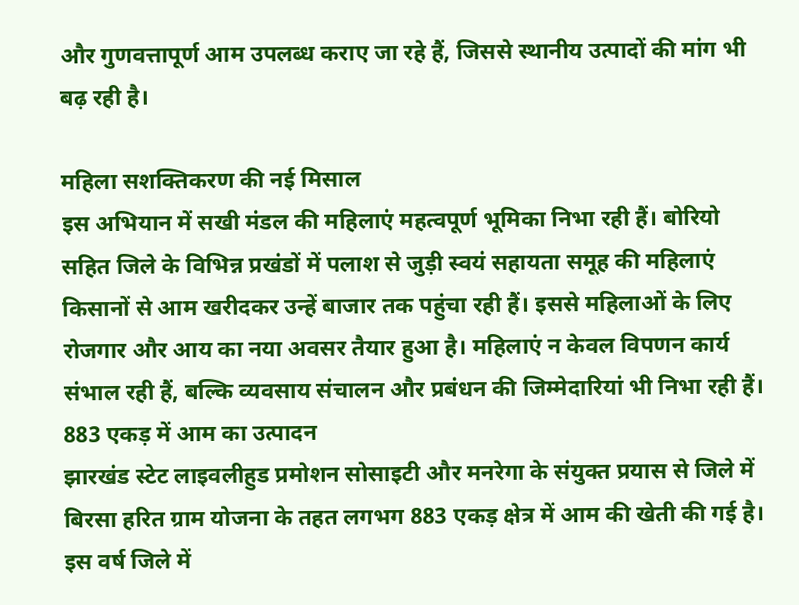और गुणवत्तापूर्ण आम उपलब्ध कराए जा रहे हैं, जिससे स्थानीय उत्पादों की मांग भी बढ़ रही है।

महिला सशक्तिकरण की नई मिसाल
इस अभियान में सखी मंडल की महिलाएं महत्वपूर्ण भूमिका निभा रही हैं। बोरियो सहित जिले के विभिन्न प्रखंडों में पलाश से जुड़ी स्वयं सहायता समूह की महिलाएं किसानों से आम खरीदकर उन्हें बाजार तक पहुंचा रही हैं। इससे महिलाओं के लिए रोजगार और आय का नया अवसर तैयार हुआ है। महिलाएं न केवल विपणन कार्य संभाल रही हैं, बल्कि व्यवसाय संचालन और प्रबंधन की जिम्मेदारियां भी निभा रही हैं।
883 एकड़ में आम का उत्पादन
झारखंड स्टेट लाइवलीहुड प्रमोशन सोसाइटी और मनरेगा के संयुक्त प्रयास से जिले में बिरसा हरित ग्राम योजना के तहत लगभग 883 एकड़ क्षेत्र में आम की खेती की गई है। इस वर्ष जिले में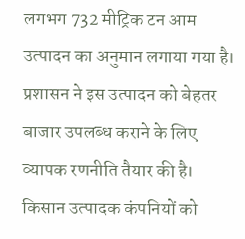लगभग 732 मीट्रिक टन आम उत्पादन का अनुमान लगाया गया है। प्रशासन ने इस उत्पादन को बेहतर बाजार उपलब्ध कराने के लिए व्यापक रणनीति तैयार की है।
किसान उत्पादक कंपनियों को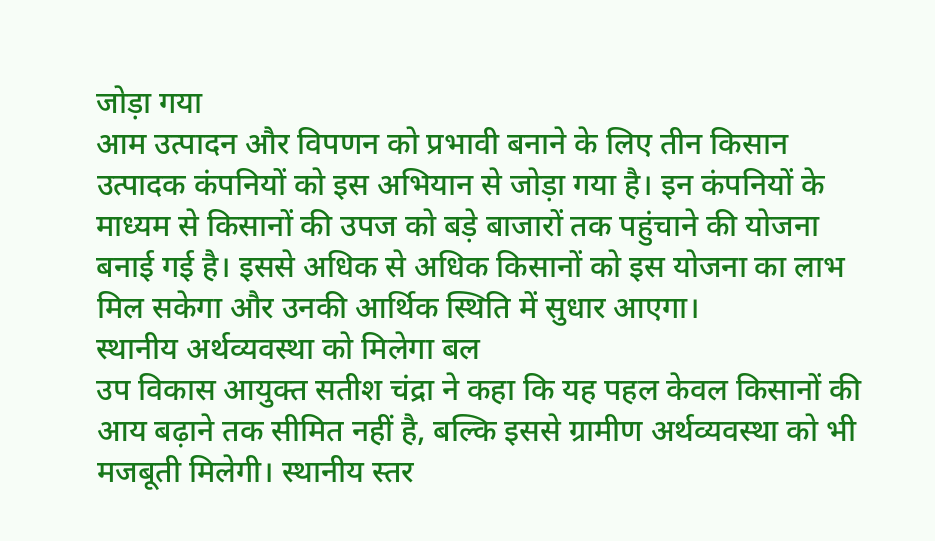जोड़ा गया
आम उत्पादन और विपणन को प्रभावी बनाने के लिए तीन किसान उत्पादक कंपनियों को इस अभियान से जोड़ा गया है। इन कंपनियों के माध्यम से किसानों की उपज को बड़े बाजारों तक पहुंचाने की योजना बनाई गई है। इससे अधिक से अधिक किसानों को इस योजना का लाभ मिल सकेगा और उनकी आर्थिक स्थिति में सुधार आएगा।
स्थानीय अर्थव्यवस्था को मिलेगा बल
उप विकास आयुक्त सतीश चंद्रा ने कहा कि यह पहल केवल किसानों की आय बढ़ाने तक सीमित नहीं है, बल्कि इससे ग्रामीण अर्थव्यवस्था को भी मजबूती मिलेगी। स्थानीय स्तर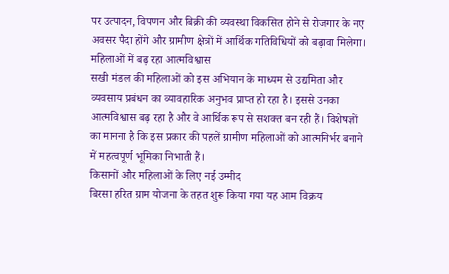पर उत्पादन, विपणन और बिक्री की व्यवस्था विकसित होने से रोजगार के नए अवसर पैदा होंगे और ग्रामीण क्षेत्रों में आर्थिक गतिविधियों को बढ़ावा मिलेगा।
महिलाओं में बढ़ रहा आत्मविश्वास
सखी मंडल की महिलाओं को इस अभियान के माध्यम से उद्यमिता और व्यवसाय प्रबंधन का व्यावहारिक अनुभव प्राप्त हो रहा है। इससे उनका आत्मविश्वास बढ़ रहा है और वे आर्थिक रूप से सशक्त बन रही हैं। विशेषज्ञों का मानना है कि इस प्रकार की पहलें ग्रामीण महिलाओं को आत्मनिर्भर बनाने में महत्वपूर्ण भूमिका निभाती हैं।
किसानों और महिलाओं के लिए नई उम्मीद
बिरसा हरित ग्राम योजना के तहत शुरू किया गया यह आम विक्रय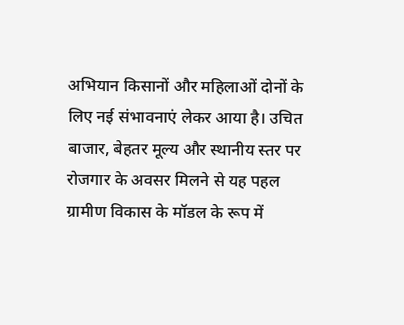अभियान किसानों और महिलाओं दोनों के लिए नई संभावनाएं लेकर आया है। उचित बाजार, बेहतर मूल्य और स्थानीय स्तर पर रोजगार के अवसर मिलने से यह पहल ग्रामीण विकास के मॉडल के रूप में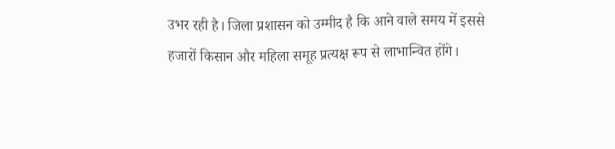उभर रही है। जिला प्रशासन को उम्मीद है कि आने वाले समय में इससे हजारों किसान और महिला समूह प्रत्यक्ष रूप से लाभान्वित होंगे।